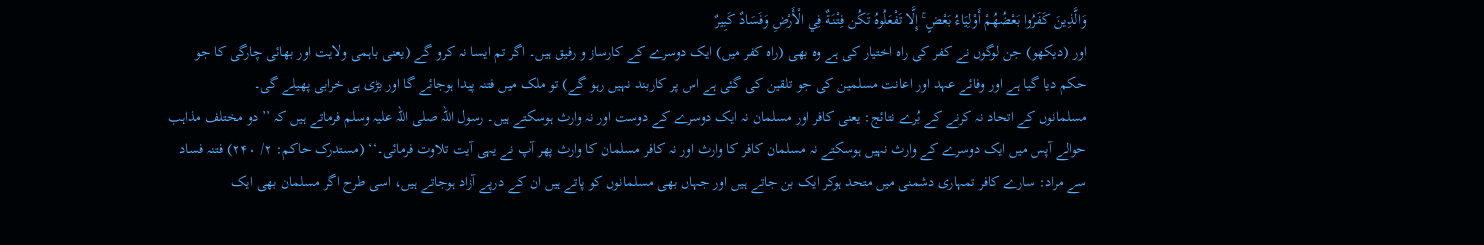وَالَّذِينَ كَفَرُوا بَعْضُهُمْ أَوْلِيَاءُ بَعْضٍ ۚ إِلَّا تَفْعَلُوهُ تَكُن فِتْنَةٌ فِي الْأَرْضِ وَفَسَادٌ كَبِيرٌ
اور (دیکھو) جن لوگوں نے کفر کی راہ اختیار کی ہے وہ بھی (راہ کفر میں) ایک دوسرے کے کارساز و رفیق ہیں۔ اگر تم ایسا نہ کرو گے (یعنی باہمی ولایت اور بھائی چارگی کا جو حکم دیا گیا ہے اور وفائے عہد اور اعانت مسلمین کی جو تلقین کی گئی ہے اس پر کاربند نہیں رہو گے) تو ملک میں فتنہ پیدا ہوجائے گا اور بڑی ہی خرابی پھیلے گی۔
مسلمانوں کے اتحاد نہ کرنے کے بُرے نتائج: یعنی کافر اور مسلمان نہ ایک دوسرے کے دوست اور نہ وارث ہوسکتے ہیں۔ رسول اللہ صلی اللہ علیہ وسلم فرماتے ہیں کہ ’’دو مختلف مذاہب حوالے آپس میں ایک دوسرے کے وارث نہیں ہوسکتے نہ مسلمان کافر کا وارث اور نہ کافر مسلمان کا وارث پھر آپ نے یہی آیت تلاوت فرمائی۔‘‘ (مستدرک حاکم: ۲/ ۲۴۰) فتنہ فساد سے مراد: سارے کافر تمہاری دشمنی میں متحد ہوکر ایک بن جاتے ہیں اور جہاں بھی مسلمانوں کو پاتے ہیں ان کے درپے آزاد ہوجاتے ہیں، اسی طرح اگر مسلمان بھی ایک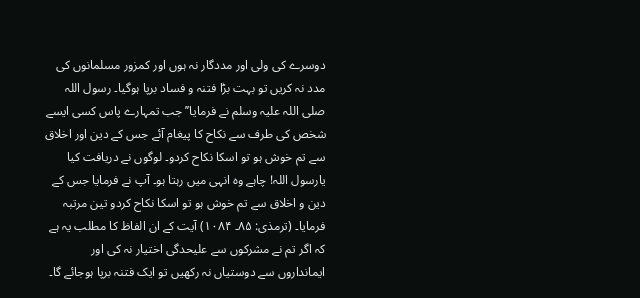دوسرے کی ولی اور مددگار نہ ہوں اور کمزور مسلمانوں کی مدد نہ کریں تو بہت بڑا فتنہ و فساد برپا ہوگیا۔ رسول اللہ صلی اللہ علیہ وسلم نے فرمایا’’جب تمہارے پاس کسی ایسے شخص کی طرف سے نکاح کا پیغام آئے جس کے دین اور اخلاق سے تم خوش ہو تو اسکا نکاح کردو۔ لوگوں نے دریافت کیا یارسول اللہ! چاہے وہ انہی میں رہتا ہو۔ آپ نے فرمایا جس کے دین و اخلاق سے تم خوش ہو تو اسکا نکاح کردو تین مرتبہ فرمایا۔ (ترمذی: ۸۵۔ ۱۰۸۴) آیت کے ان الفاظ کا مطلب یہ ہے کہ اگر تم نے مشرکوں سے علیحدگی اختیار نہ کی اور ایمانداروں سے دوستیاں نہ رکھیں تو ایک فتنہ برپا ہوجائے گا۔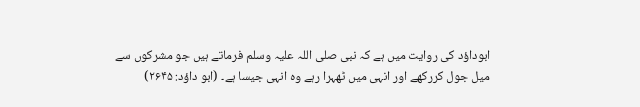ابوداؤد کی روایت میں ہے کہ نبی صلی اللہ علیہ وسلم فرماتے ہیں جو مشرکوں سے میل جول کررکھے اور انہی میں ٹھہرا رہے وہ انہی جیسا ہے۔ (ابو داؤد: ۲۶۴۵)